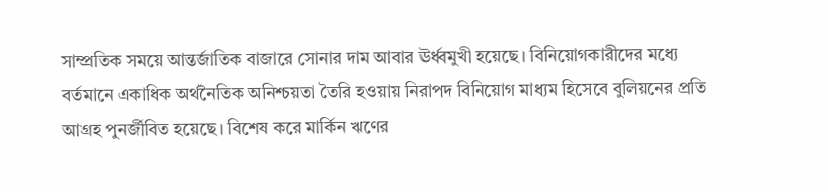সাম্প্রতিক সময়ে আন্তর্জাতিক বাজারে সোনার দাম আবার ঊর্ধ্বমুখী হয়েছে। বিনিয়োগকারীদের মধ্যে বর্তমানে একাধিক অর্থনৈতিক অনিশ্চয়তা তৈরি হওয়ায় নিরাপদ বিনিয়োগ মাধ্যম হিসেবে বুলিয়নের প্রতি আগ্রহ পুনর্জীবিত হয়েছে। বিশেষ করে মার্কিন ঋণের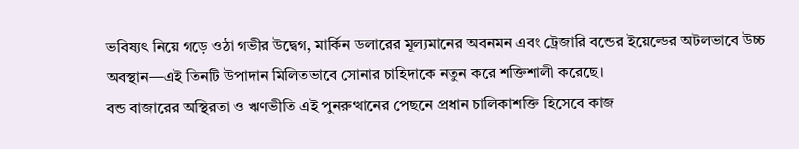ভবিষ্যৎ নিয়ে গড়ে ওঠা গভীর উদ্বেগ, মার্কিন ডলারের মূল্যমানের অবনমন এবং ট্রেজারি বন্ডের ইয়েল্ডের অটলভাবে উচ্চ অবস্থান—এই তিনটি উপাদান মিলিতভাবে সোনার চাহিদাকে নতুন করে শক্তিশালী করেছে।
বন্ড বাজারের অস্থিরতা ও ঋণভীতি এই পুনরুত্থানের পেছনে প্রধান চালিকাশক্তি হিসেবে কাজ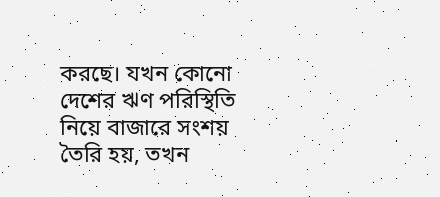করছে। যখন কোনো দেশের ঋণ পরিস্থিতি নিয়ে বাজারে সংশয় তৈরি হয়, তখন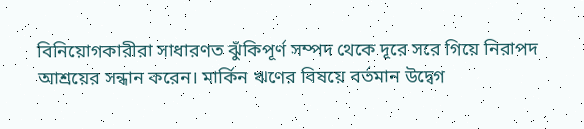বিনিয়োগকারীরা সাধারণত ঝুঁকিপূর্ণ সম্পদ থেকে দূরে সরে গিয়ে নিরাপদ আশ্রয়ের সন্ধান করেন। মার্কিন ঋণের বিষয়ে বর্তমান উদ্বেগ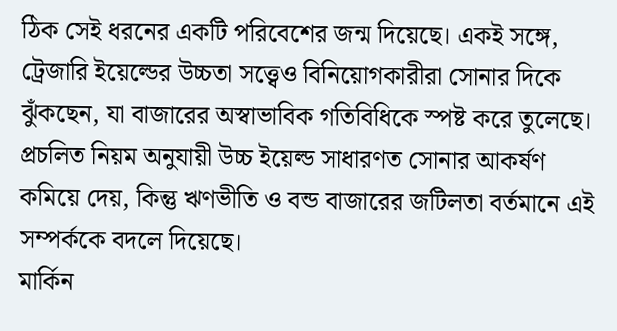ঠিক সেই ধরনের একটি পরিবেশের জন্ম দিয়েছে। একই সঙ্গে, ট্রেজারি ইয়েল্ডের উচ্চতা সত্ত্বেও বিনিয়োগকারীরা সোনার দিকে ঝুঁকছেন, যা বাজারের অস্বাভাবিক গতিবিধিকে স্পষ্ট করে তুলেছে। প্রচলিত নিয়ম অনুযায়ী উচ্চ ইয়েল্ড সাধারণত সোনার আকর্ষণ কমিয়ে দেয়, কিন্তু ঋণভীতি ও বন্ড বাজারের জটিলতা বর্তমানে এই সম্পর্ককে বদলে দিয়েছে।
মার্কিন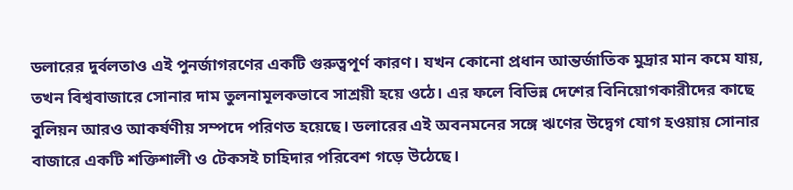ডলারের দুর্বলতাও এই পুনর্জাগরণের একটি গুরুত্বপূর্ণ কারণ। যখন কোনো প্রধান আন্তর্জাতিক মুদ্রার মান কমে যায়, তখন বিশ্ববাজারে সোনার দাম তুলনামূলকভাবে সাশ্রয়ী হয়ে ওঠে। এর ফলে বিভিন্ন দেশের বিনিয়োগকারীদের কাছে বুলিয়ন আরও আকর্ষণীয় সম্পদে পরিণত হয়েছে। ডলারের এই অবনমনের সঙ্গে ঋণের উদ্বেগ যোগ হওয়ায় সোনার বাজারে একটি শক্তিশালী ও টেকসই চাহিদার পরিবেশ গড়ে উঠেছে।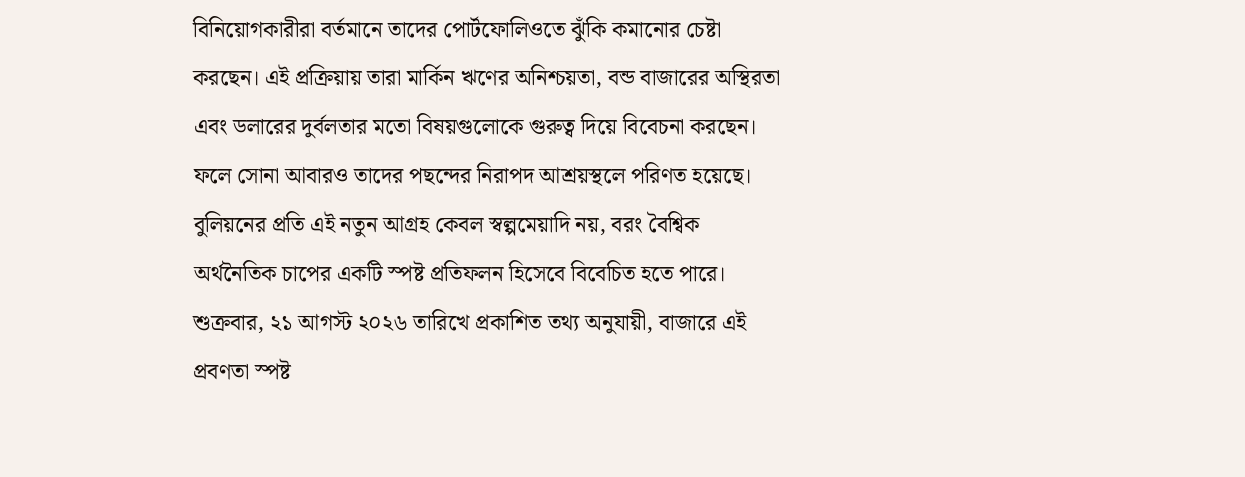বিনিয়োগকারীরা বর্তমানে তাদের পোর্টফোলিওতে ঝুঁকি কমানোর চেষ্টা করছেন। এই প্রক্রিয়ায় তারা মার্কিন ঋণের অনিশ্চয়তা, বন্ড বাজারের অস্থিরতা এবং ডলারের দুর্বলতার মতো বিষয়গুলোকে গুরুত্ব দিয়ে বিবেচনা করছেন। ফলে সোনা আবারও তাদের পছন্দের নিরাপদ আশ্রয়স্থলে পরিণত হয়েছে। বুলিয়নের প্রতি এই নতুন আগ্রহ কেবল স্বল্পমেয়াদি নয়, বরং বৈশ্বিক অর্থনৈতিক চাপের একটি স্পষ্ট প্রতিফলন হিসেবে বিবেচিত হতে পারে।
শুক্রবার, ২১ আগস্ট ২০২৬ তারিখে প্রকাশিত তথ্য অনুযায়ী, বাজারে এই প্রবণতা স্পষ্ট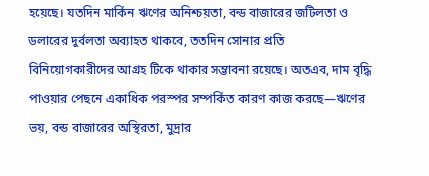হয়েছে। যতদিন মার্কিন ঋণের অনিশ্চয়তা, বন্ড বাজারের জটিলতা ও ডলারের দুর্বলতা অব্যাহত থাকবে, ততদিন সোনার প্রতি বিনিয়োগকারীদের আগ্রহ টিকে থাকার সম্ভাবনা রয়েছে। অতএব, দাম বৃদ্ধি পাওয়ার পেছনে একাধিক পরস্পর সম্পর্কিত কারণ কাজ করছে—ঋণের ভয়, বন্ড বাজারের অস্থিরতা, মুদ্রার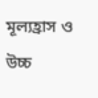মূল্যহ্রাস ও উচ্চ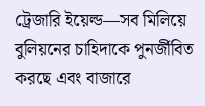ট্রেজারি ইয়েল্ড—সব মিলিয়ে বুলিয়নের চাহিদাকে পুনর্জীবিত করছে এবং বাজারে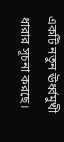একটি নতুন ঊর্ধ্বমুখী ধারার সূচনা করছে।